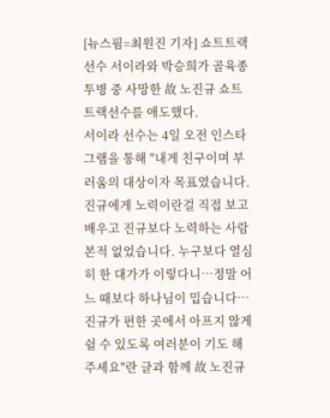[뉴스핌=최원진 기자] 쇼트트랙 선수 서이라와 박승희가 골육종 투병 중 사망한 故 노진규 쇼트트랙선수를 애도했다.
서이라 선수는 4일 오전 인스타그램을 통해 "내게 친구이며 부러움의 대상이자 목표였습니다. 진규에게 노력이란걸 직접 보고 배우고 진규보다 노력하는 사람 본적 없었습니다. 누구보다 열심히 한 대가가 이렇다니…정말 어느 때보다 하나님이 밉습니다…진규가 편한 곳에서 아프지 않게 쉴 수 있도록 여러분이 기도 해주세요"란 글과 함께 故 노진규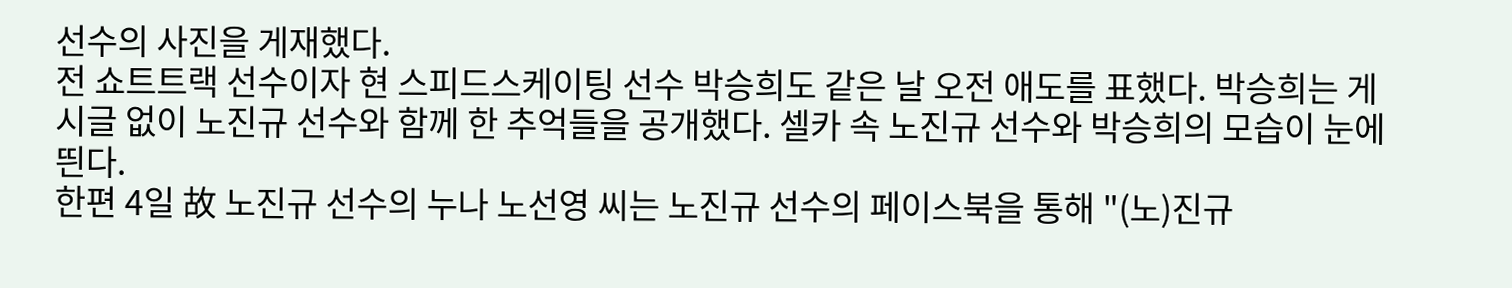선수의 사진을 게재했다.
전 쇼트트랙 선수이자 현 스피드스케이팅 선수 박승희도 같은 날 오전 애도를 표했다. 박승희는 게시글 없이 노진규 선수와 함께 한 추억들을 공개했다. 셀카 속 노진규 선수와 박승희의 모습이 눈에 띈다.
한편 4일 故 노진규 선수의 누나 노선영 씨는 노진규 선수의 페이스북을 통해 "(노)진규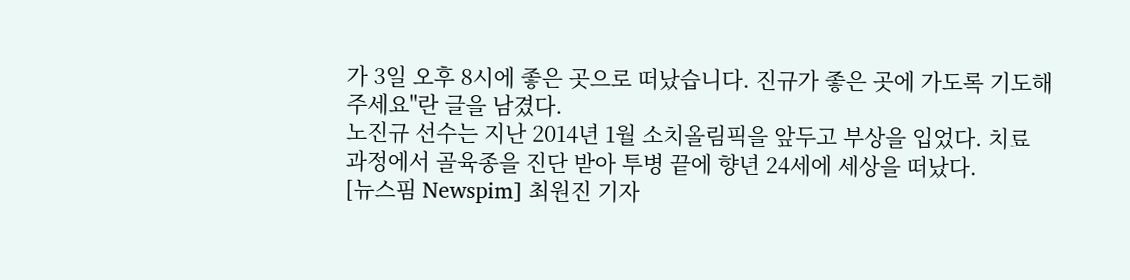가 3일 오후 8시에 좋은 곳으로 떠났습니다. 진규가 좋은 곳에 가도록 기도해주세요"란 글을 남겼다.
노진규 선수는 지난 2014년 1월 소치올림픽을 앞두고 부상을 입었다. 치료 과정에서 골육종을 진단 받아 투병 끝에 향년 24세에 세상을 떠났다.
[뉴스핌 Newspim] 최원진 기자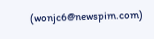(wonjc6@newspim.com)